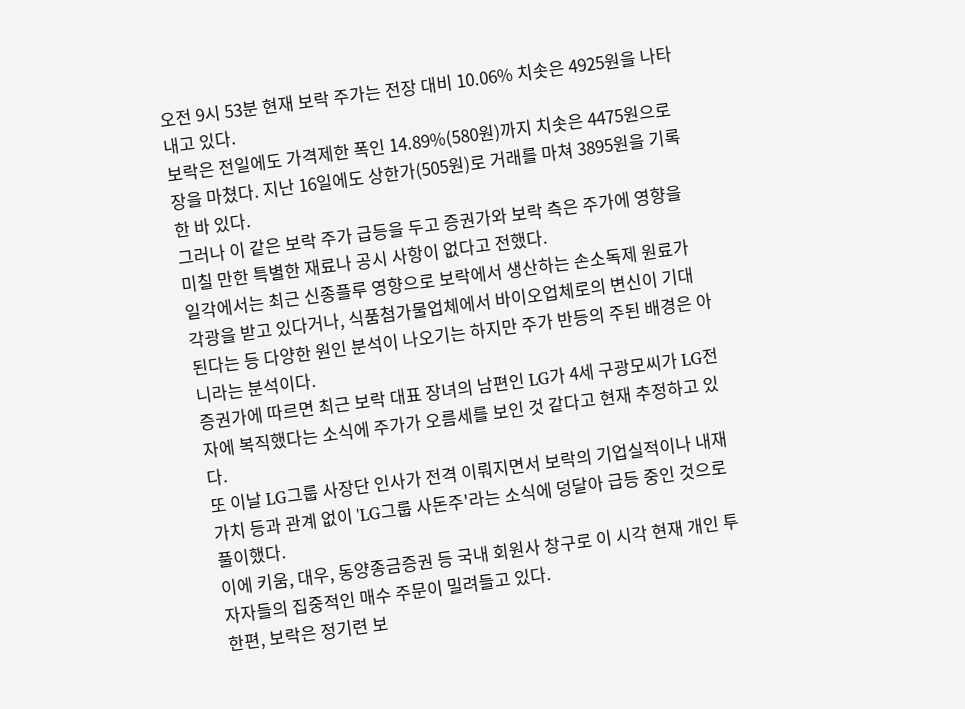오전 9시 53분 현재 보락 주가는 전장 대비 10.06% 치솟은 4925원을 나타내고 있다.
보락은 전일에도 가격제한 폭인 14.89%(580원)까지 치솟은 4475원으로 장을 마쳤다. 지난 16일에도 상한가(505원)로 거래를 마쳐 3895원을 기록한 바 있다.
그러나 이 같은 보락 주가 급등을 두고 증권가와 보락 측은 주가에 영향을 미칠 만한 특별한 재료나 공시 사항이 없다고 전했다.
일각에서는 최근 신종플루 영향으로 보락에서 생산하는 손소독제 원료가 각광을 받고 있다거나, 식품첨가물업체에서 바이오업체로의 변신이 기대된다는 등 다양한 원인 분석이 나오기는 하지만 주가 반등의 주된 배경은 아니라는 분석이다.
증권가에 따르면 최근 보락 대표 장녀의 남편인 LG가 4세 구광모씨가 LG전자에 복직했다는 소식에 주가가 오름세를 보인 것 같다고 현재 추정하고 있다.
또 이날 LG그룹 사장단 인사가 전격 이뤄지면서 보락의 기업실적이나 내재가치 등과 관계 없이 'LG그룹 사돈주'라는 소식에 덩달아 급등 중인 것으로 풀이했다.
이에 키움, 대우, 동양종금증권 등 국내 회원사 창구로 이 시각 현재 개인 투자자들의 집중적인 매수 주문이 밀려들고 있다.
한편, 보락은 정기련 보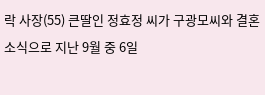락 사장(55) 큰딸인 정효정 씨가 구광모씨와 결혼 소식으로 지난 9월 중 6일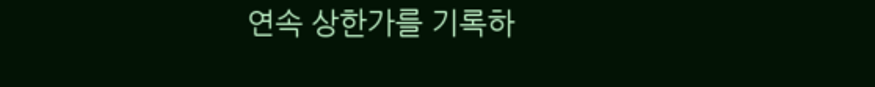연속 상한가를 기록하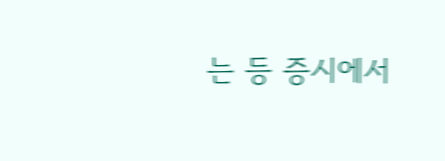는 등 증시에서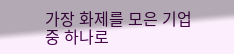가장 화제를 모은 기업중 하나로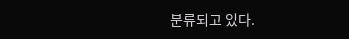분류되고 있다.